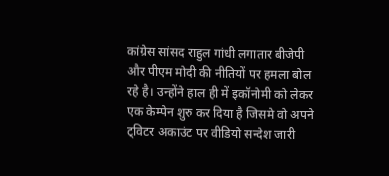कांग्रेस सांसद राहुल गांधी लगातार बीजेपी और पीएम मोदी की नीतियों पर हमला बोल रहे है। उन्होंने हाल ही में इकॉनोमी को लेकर एक केम्पेन शुरु कर दिया है जिसमे वो अपने ट्विटर अकाउंट पर वीडियो सन्देश जारी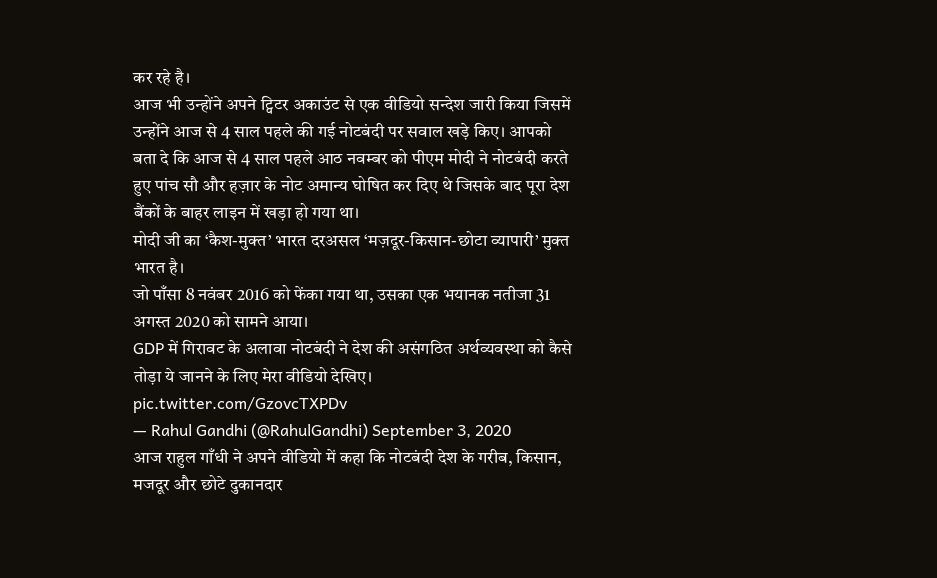कर रहे है।
आज भी उन्होंने अपने ट्विटर अकाउंट से एक वीडियो सन्देश जारी किया जिसमें उन्होंने आज से 4 साल पहले की गई नोटबंदी पर सवाल खड़े किए। आपको बता दे कि आज से 4 साल पहले आठ नवम्बर को पीएम मोदी ने नोटबंदी करते हुए पांच सौ और हज़ार के नोट अमान्य घोषित कर दिए थे जिसके बाद पूरा देश बैंकों के बाहर लाइन में खड़ा हो गया था।
मोदी जी का ‘कैश-मुक्त’ भारत दरअसल ‘मज़दूर-किसान-छोटा व्यापारी’ मुक्त भारत है।
जो पाँसा 8 नवंबर 2016 को फेंका गया था, उसका एक भयानक नतीजा 31 अगस्त 2020 को सामने आया।
GDP में गिरावट के अलावा नोटबंदी ने देश की असंगठित अर्थव्यवस्था को कैसे तोड़ा ये जानने के लिए मेरा वीडियो देखिए। pic.twitter.com/GzovcTXPDv
— Rahul Gandhi (@RahulGandhi) September 3, 2020
आज राहुल गाँधी ने अपने वीडियो में कहा कि नोटबंदी देश के गरीब, किसान, मजदूर और छोटे दुकानदार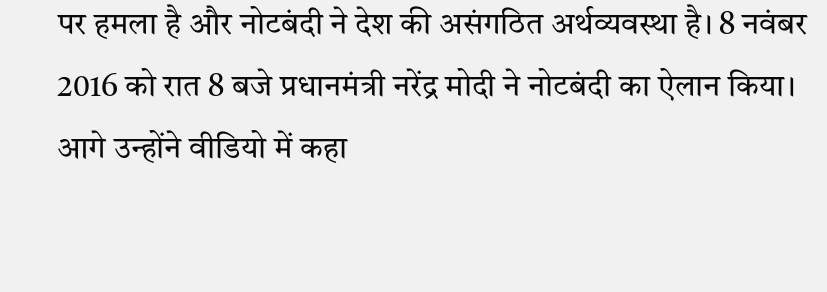पर हमला है और नोटबंदी ने देश की असंगठित अर्थव्यवस्था है। 8 नवंबर 2016 को रात 8 बजे प्रधानमंत्री नरेंद्र मोदी ने नोटबंदी का ऐलान किया।
आगे उन्होंने वीडियो में कहा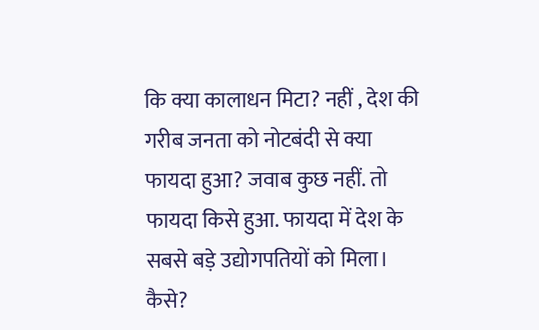कि क्या कालाधन मिटा? नहीं , देश की गरीब जनता को नोटबंदी से क्या फायदा हुआ? जवाब कुछ नहीं. तो फायदा किसे हुआ. फायदा में देश के सबसे बड़े उद्योगपतियों को मिला। कैसे?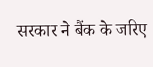सरकार ने बैंक के जरिए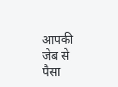आपकी जेब से पैसा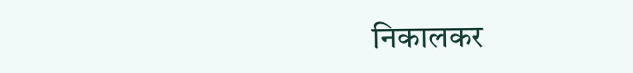निकालकर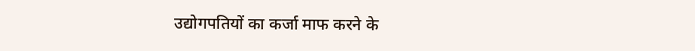उद्योगपतियों का कर्जा माफ करने के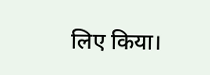लिए किया।